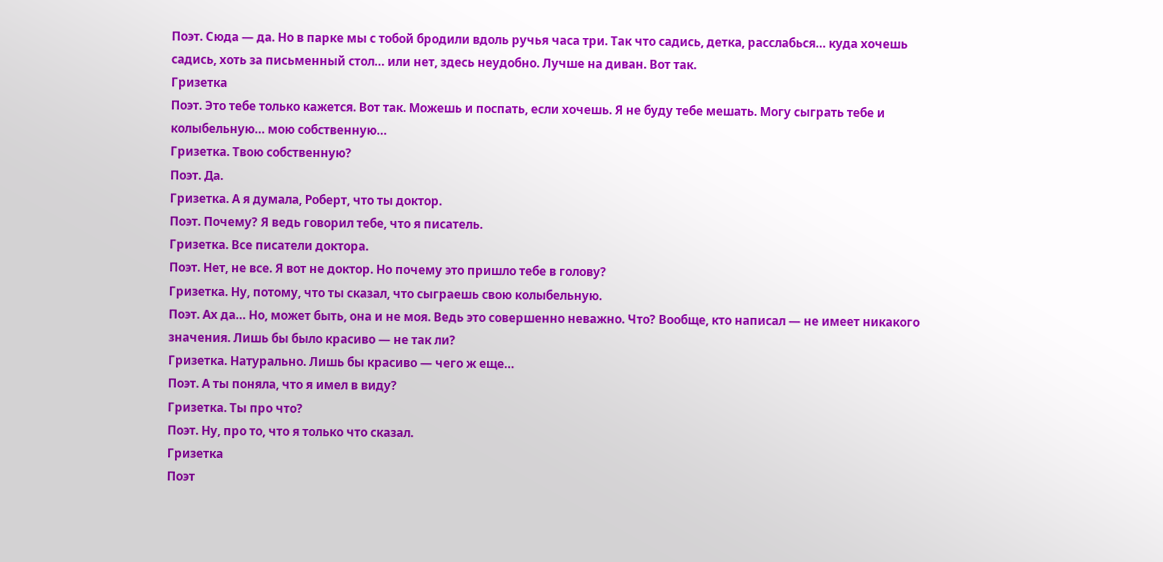Поэт. Сюда — да. Но в парке мы с тобой бродили вдоль ручья часа три. Так что садись, детка, расслабься… куда хочешь садись, хоть за письменный стол… или нет, здесь неудобно. Лучше на диван. Вот так.
Гризетка
Поэт. Это тебе только кажется. Вот так. Можешь и поспать, если хочешь. Я не буду тебе мешать. Могу сыграть тебе и колыбельную… мою собственную…
Гризетка. Твою собственную?
Поэт. Да.
Гризетка. А я думала, Роберт, что ты доктор.
Поэт. Почему? Я ведь говорил тебе, что я писатель.
Гризетка. Все писатели доктора.
Поэт. Нет, не все. Я вот не доктор. Но почему это пришло тебе в голову?
Гризетка. Ну, потому, что ты сказал, что сыграешь свою колыбельную.
Поэт. Ах да… Но, может быть, она и не моя. Ведь это совершенно неважно. Что? Вообще, кто написал — не имеет никакого значения. Лишь бы было красиво — не так ли?
Гризетка. Натурально. Лишь бы красиво — чего ж еще…
Поэт. А ты поняла, что я имел в виду?
Гризетка. Ты про что?
Поэт. Ну, про то, что я только что сказал.
Гризетка
Поэт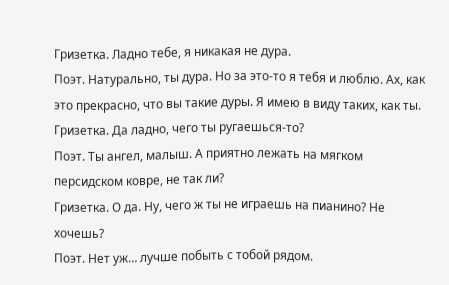Гризетка. Ладно тебе, я никакая не дура.
Поэт. Натурально, ты дура. Но за это-то я тебя и люблю. Ах, как это прекрасно, что вы такие дуры. Я имею в виду таких, как ты.
Гризетка. Да ладно, чего ты ругаешься-то?
Поэт. Ты ангел, малыш. А приятно лежать на мягком персидском ковре, не так ли?
Гризетка. О да. Ну, чего ж ты не играешь на пианино? Не хочешь?
Поэт. Нет уж… лучше побыть с тобой рядом.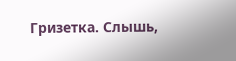Гризетка. Слышь,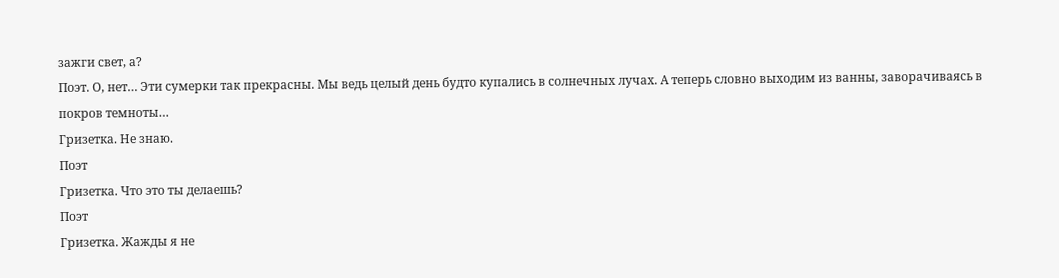зажги свет, а?
Поэт. О, нет… Эти сумерки так прекрасны. Мы ведь целый день будто купались в солнечных лучах. А теперь словно выходим из ванны, заворачиваясь в покров темноты…
Гризетка. Не знаю.
Поэт
Гризетка. Что это ты делаешь?
Поэт
Гризетка. Жажды я не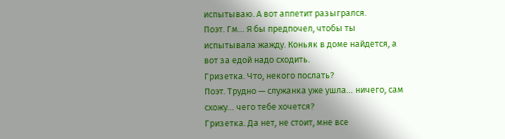испытываю. А вот аппетит разыгрался.
Поэт. Гм… Я бы предпочел, чтобы ты испытывала жажду. Коньяк в доме найдется, а вот за едой надо сходить.
Гризетка. Что, некого послать?
Поэт. Трудно — служанка уже ушла… ничего, сам схожу… чего тебе хочется?
Гризетка. Да нет, не стоит, мне все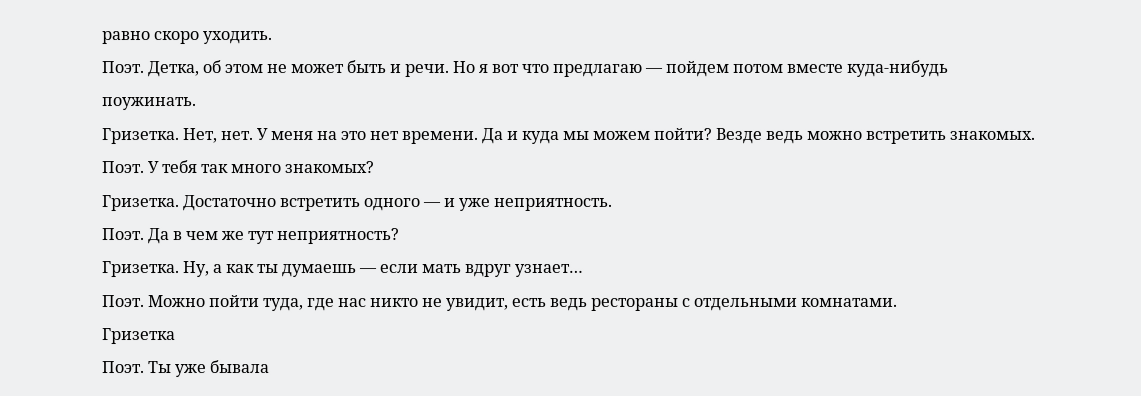равно скоро уходить.
Поэт. Детка, об этом не может быть и речи. Но я вот что предлагаю — пойдем потом вместе куда-нибудь поужинать.
Гризетка. Нет, нет. У меня на это нет времени. Да и куда мы можем пойти? Везде ведь можно встретить знакомых.
Поэт. У тебя так много знакомых?
Гризетка. Достаточно встретить одного — и уже неприятность.
Поэт. Да в чем же тут неприятность?
Гризетка. Ну, а как ты думаешь — если мать вдруг узнает…
Поэт. Можно пойти туда, где нас никто не увидит, есть ведь рестораны с отдельными комнатами.
Гризетка
Поэт. Ты уже бывала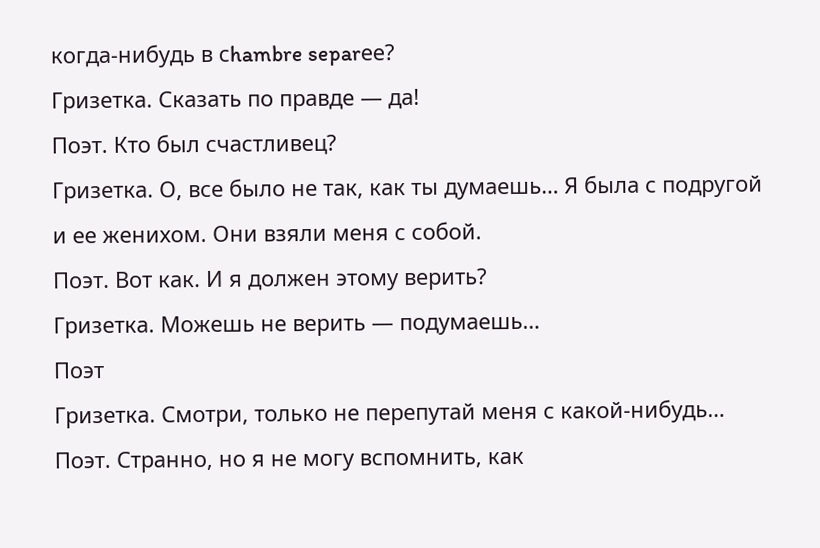когда-нибудь в сhambre separее?
Гризетка. Сказать по правде — да!
Поэт. Кто был счастливец?
Гризетка. О, все было не так, как ты думаешь… Я была с подругой и ее женихом. Они взяли меня с собой.
Поэт. Вот как. И я должен этому верить?
Гризетка. Можешь не верить — подумаешь…
Поэт
Гризетка. Смотри, только не перепутай меня с какой-нибудь…
Поэт. Странно, но я не могу вспомнить, как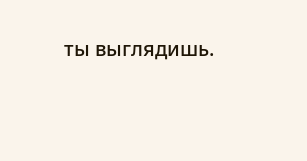ты выглядишь.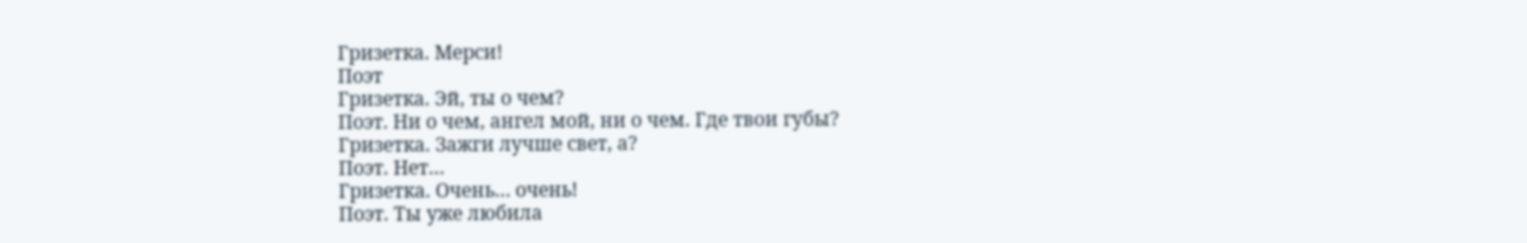Гризетка. Мерси!
Поэт
Гризетка. Эй, ты о чем?
Поэт. Ни о чем, ангел мой, ни о чем. Где твои губы?
Гризетка. Зажги лучше свет, а?
Поэт. Нет…
Гризетка. Очень… очень!
Поэт. Ты уже любила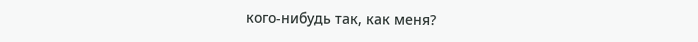кого-нибудь так, как меня?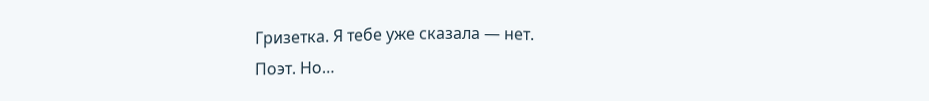Гризетка. Я тебе уже сказала — нет.
Поэт. Но…